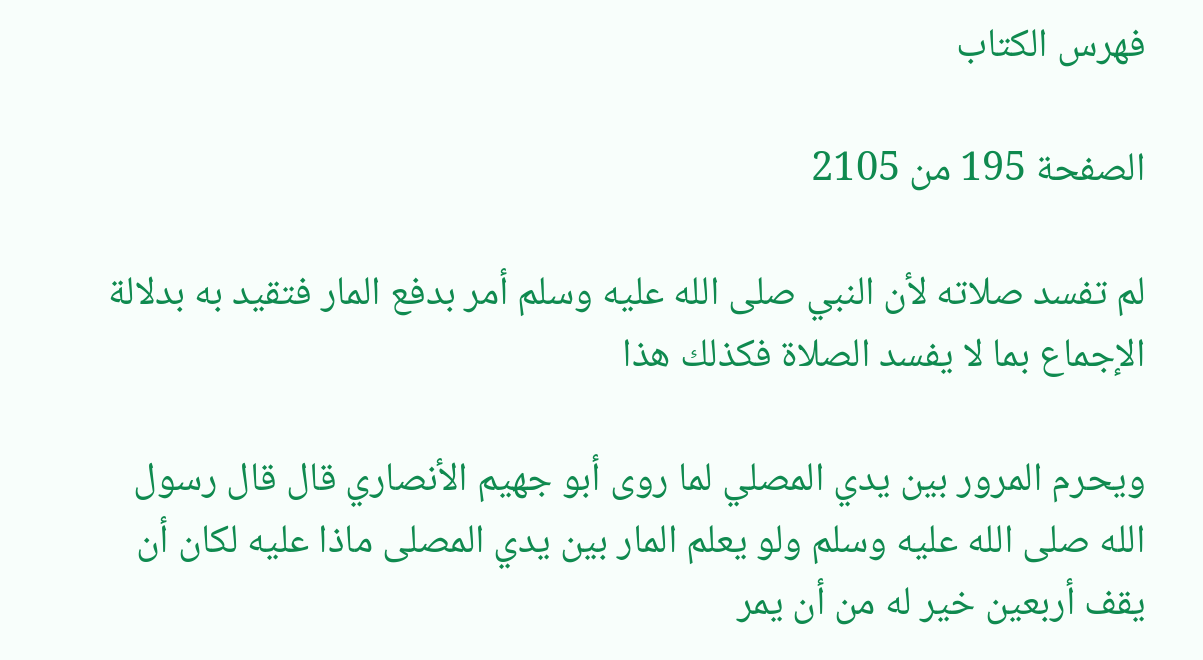فهرس الكتاب

الصفحة 195 من 2105

لم تفسد صلاته لأن النبي صلى الله عليه وسلم أمر بدفع المار فتقيد به بدلالة الإجماع بما لا يفسد الصلاة فكذلك هذا

ويحرم المرور بين يدي المصلي لما روى أبو جهيم الأنصاري قال قال رسول الله صلى الله عليه وسلم ولو يعلم المار بين يدي المصلى ماذا عليه لكان أن يقف أربعين خير له من أن يمر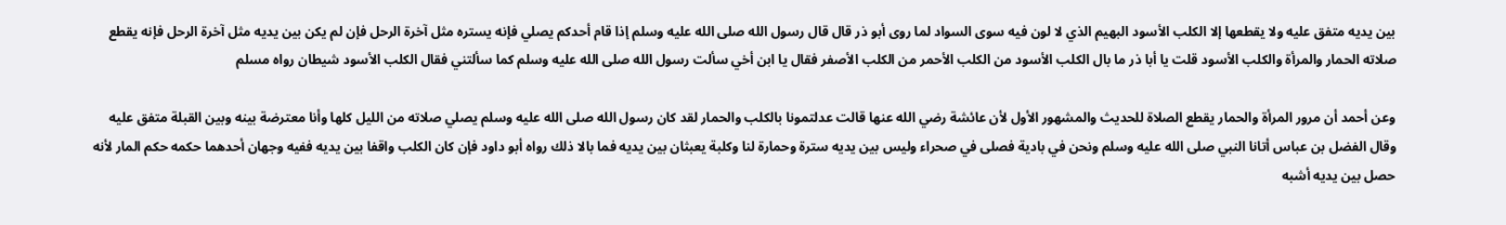بين يديه متفق عليه ولا يقطعها إلا الكلب الأسود البهيم الذي لا لون فيه سوى السواد لما روى أبو ذر قال قال رسول الله صلى الله عليه وسلم إذا قام أحدكم يصلي فإنه يستره مثل آخرة الرحل فإن لم يكن بين يديه مثل آخرة الرحل فإنه يقطع صلاته الحمار والمرأة والكلب الأسود قلت يا أبا ذر ما بال الكلب الأسود من الكلب الأحمر من الكلب الأصفر فقال يا ابن أخي سألت رسول الله صلى الله عليه وسلم كما سألتني فقال الكلب الأسود شيطان رواه مسلم

وعن أحمد أن مرور المرأة والحمار يقطع الصلاة للحديث والمشهور الأول لأن عائشة رضي الله عنها قالت عدلتمونا بالكلب والحمار لقد كان رسول الله صلى الله عليه وسلم يصلي صلاته من الليل كلها وأنا معترضة بينه وبين القبلة متفق عليه وقال الفضل بن عباس أتانا النبي صلى الله عليه وسلم ونحن في بادية فصلى في صحراء وليس بين يديه سترة وحمارة لنا وكلبة يعبثان بين يديه فما بالا ذلك رواه أبو داود فإن كان الكلب واقفا بين يديه ففيه وجهان أحدهما حكمه حكم المار لأنه حصل بين يديه أشبه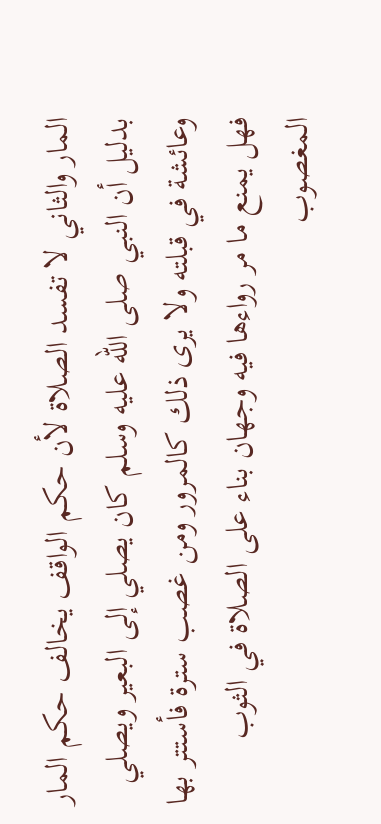المار والثاني لا تفسد الصلاة لأن حكم الواقف يخالف حكم المار بدليل أن النبي صلى الله عليه وسلم كان يصلي إلى البعير ويصلي وعائشة في قبلته ولا يرى ذلك كالمرور ومن غصب سترة فأستتر بها فهل يمنع ما مر رواءها فيه وجهان بناء على الصلاة في الثوب المغصوب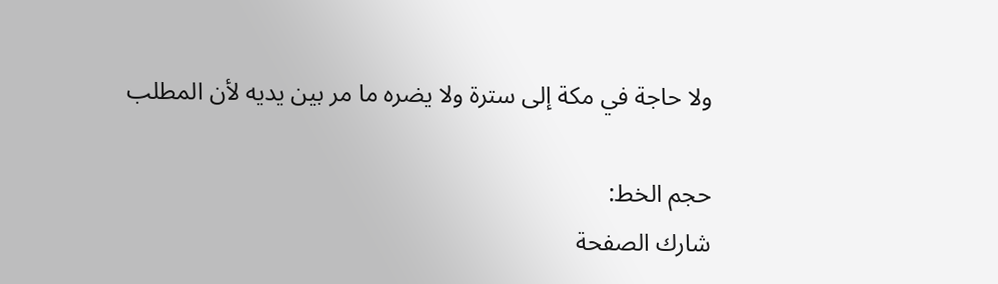ولا حاجة في مكة إلى سترة ولا يضره ما مر بين يديه لأن المطلب

حجم الخط:
شارك الصفحة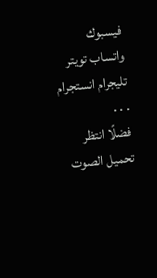فيسبوك واتساب تويتر تليجرام انستجرام
. . .
فضلًا انتظر تحميل الصوت